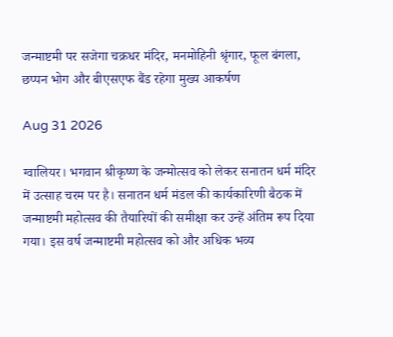जन्माष्टमी पर सजेगा चक्रधर मंदिर, मनमोहिनी श्रृंगार, फूल बंगला, छप्पन भोग और बीएसएफ बैंड रहेगा मुख्य आकर्षण

Aug 31 2026

ग्वालियर। भगवान श्रीकृष्ण के जन्मोत्सव को लेकर सनातन धर्म मंदिर में उत्साह चरम पर है। सनातन धर्म मंडल की कार्यकारिणी बैठक में जन्माष्टमी महोत्सव की तैयारियों की समीक्षा कर उन्हें अंतिम रूप दिया गया। इस वर्ष जन्माष्टमी महोत्सव को और अधिक भव्य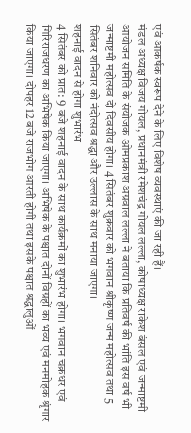एवं आकर्षक स्वरूप देने के लिए विशेष व्यवस्थाएं की जा रही हैं।
मंडल अध्यक्ष विजय गोयल, प्रधानमंत्री रमेशचंद्र गोयल लल्ला, कोषाध्यक्ष राकेश बंसल एवं जन्माष्टमी आयोजन समिति के संयोजक ओमप्रकाश अग्रवाल लल्ला ने बताया कि प्रतिवर्ष की भांति इस वर्ष भी जन्माष्टमी महोत्सव दो दिवसीय होगा। 4 सितंबर शुक्रवार को भगवान श्रीकृष्ण जन्म महोत्सव तथा 5 सितंबर शनिवार को नंदोत्सव श्रद्धा और उल्लास के साथ मनाया जाएगा।
शहनाई वादन से होगा शुभारंभ
4 सितंबर को प्रात: 9 बजे शहनाई वादन के साथ कार्यक्रमों का शुभारंभ होगा। भगवान चक्रधर एवं गिरिराजधरण का अभिषेक किया जाएगा। अभिषेक के पश्चात दोनों विग्रहों का भव्य एवं मनमोहक श्रृंगार किया जाएगा। दोपहर 12 बजे राजभोग आरती होगी तथा इसके पश्चात श्रद्धालुओं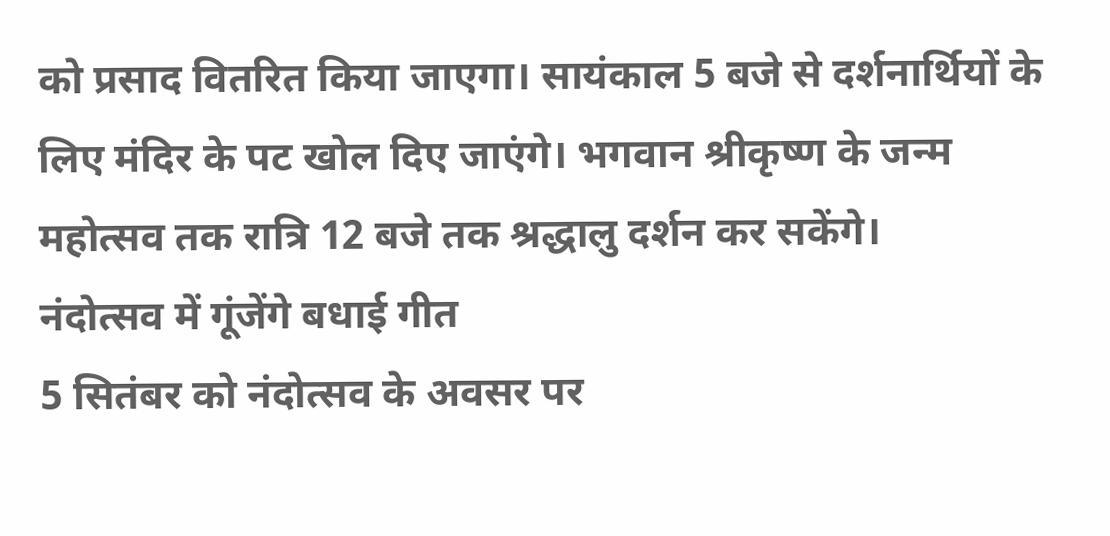को प्रसाद वितरित किया जाएगा। सायंकाल 5 बजे से दर्शनार्थियों के लिए मंदिर के पट खोल दिए जाएंगे। भगवान श्रीकृष्ण के जन्म महोत्सव तक रात्रि 12 बजे तक श्रद्धालु दर्शन कर सकेंगे।
नंदोत्सव में गूंजेंगे बधाई गीत
5 सितंबर को नंदोत्सव के अवसर पर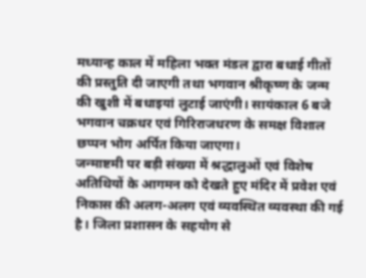मध्यान्ह काल में महिला भक्त मंडल द्वारा बधाई गीतों की प्रस्तुति दी जाएगी तथा भगवान श्रीकृष्ण के जन्म की खुशी में बधाइयां लुटाई जाएंगी। सायंकाल 6 बजे भगवान चक्रधर एवं गिरिराजधरण के समक्ष विशाल छप्पन भोग अर्पित किया जाएगा।
जन्माष्टमी पर बड़ी संख्या में श्रद्धालुओं एवं विशेष अतिथियों के आगमन को देखते हुए मंदिर में प्रवेश एवं निकास की अलग-अलग एवं व्यवस्थित व्यवस्था की गई है। जिला प्रशासन के सहयोग से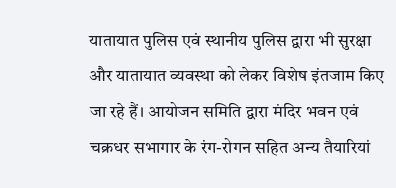यातायात पुलिस एवं स्थानीय पुलिस द्वारा भी सुरक्षा और यातायात व्यवस्था को लेकर विशेष इंतजाम किए जा रहे हैं। आयोजन समिति द्वारा मंदिर भवन एवं चक्रधर सभागार के रंग-रोगन सहित अन्य तैयारियां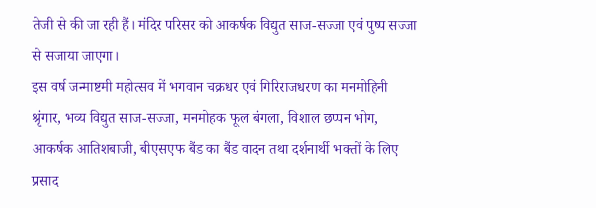तेजी से की जा रही हैं। मंदिर परिसर को आकर्षक विद्युत साज-सज्जा एवं पुष्प सज्जा से सजाया जाएगा।
इस वर्ष जन्माष्टमी महोत्सव में भगवान चक्रधर एवं गिरिराजधरण का मनमोहिनी श्रृंगार, भव्य विद्युत साज-सज्जा, मनमोहक फूल बंगला, विशाल छप्पन भोग, आकर्षक आतिशबाजी, बीएसएफ बैंड का बैंड वादन तथा दर्शनार्थी भक्तों के लिए प्रसाद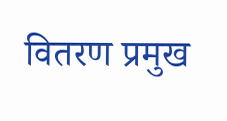वितरण प्रमुख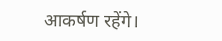आकर्षण रहेंगे।